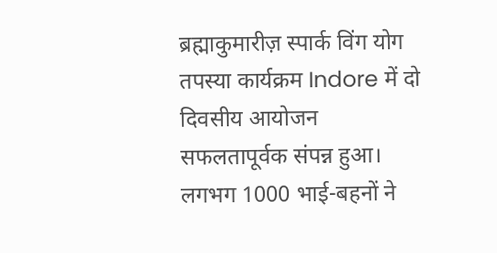ब्रह्माकुमारीज़ स्पार्क विंग योग तपस्या कार्यक्रम Indore में दो दिवसीय आयोजन सफलतापूर्वक संपन्न हुआ। लगभग 1000 भाई-बहनों ने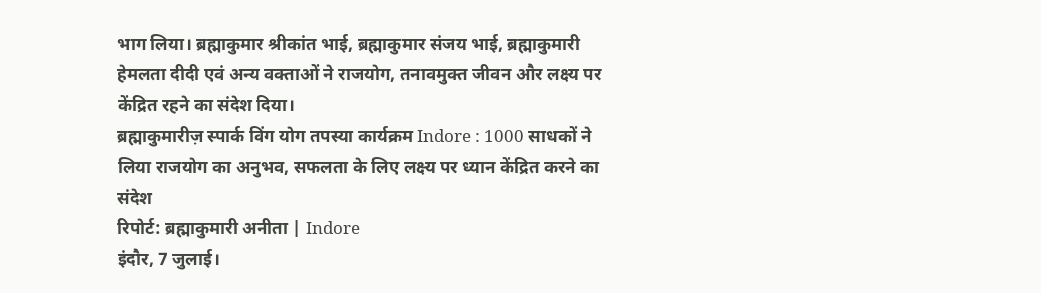भाग लिया। ब्रह्माकुमार श्रीकांत भाई, ब्रह्माकुमार संजय भाई, ब्रह्माकुमारी हेमलता दीदी एवं अन्य वक्ताओं ने राजयोग, तनावमुक्त जीवन और लक्ष्य पर केंद्रित रहने का संदेश दिया।
ब्रह्माकुमारीज़ स्पार्क विंग योग तपस्या कार्यक्रम Indore : 1000 साधकों ने लिया राजयोग का अनुभव, सफलता के लिए लक्ष्य पर ध्यान केंद्रित करने का संदेश
रिपोर्ट: ब्रह्माकुमारी अनीता | Indore
इंदौर, 7 जुलाई।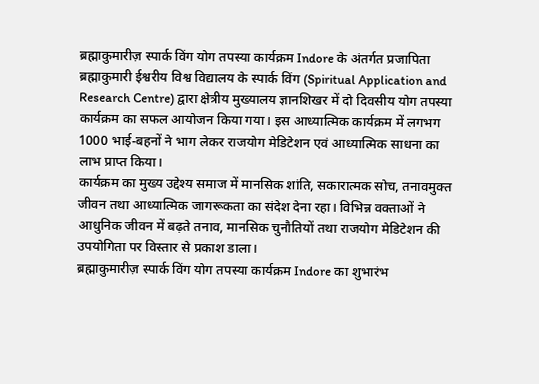ब्रह्माकुमारीज़ स्पार्क विंग योग तपस्या कार्यक्रम Indore के अंतर्गत प्रजापिता ब्रह्माकुमारी ईश्वरीय विश्व विद्यालय के स्पार्क विंग (Spiritual Application and Research Centre) द्वारा क्षेत्रीय मुख्यालय ज्ञानशिखर में दो दिवसीय योग तपस्या कार्यक्रम का सफल आयोजन किया गया। इस आध्यात्मिक कार्यक्रम में लगभग 1000 भाई-बहनों ने भाग लेकर राजयोग मेडिटेशन एवं आध्यात्मिक साधना का लाभ प्राप्त किया।
कार्यक्रम का मुख्य उद्देश्य समाज में मानसिक शांति, सकारात्मक सोच, तनावमुक्त जीवन तथा आध्यात्मिक जागरूकता का संदेश देना रहा। विभिन्न वक्ताओं ने आधुनिक जीवन में बढ़ते तनाव, मानसिक चुनौतियों तथा राजयोग मेडिटेशन की उपयोगिता पर विस्तार से प्रकाश डाला।
ब्रह्माकुमारीज़ स्पार्क विंग योग तपस्या कार्यक्रम Indore का शुभारंभ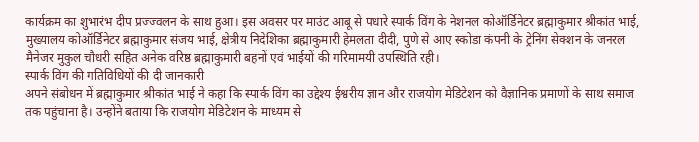कार्यक्रम का शुभारंभ दीप प्रज्ज्वलन के साथ हुआ। इस अवसर पर माउंट आबू से पधारे स्पार्क विंग के नेशनल कोऑर्डिनेटर ब्रह्माकुमार श्रीकांत भाई, मुख्यालय कोऑर्डिनेटर ब्रह्माकुमार संजय भाई, क्षेत्रीय निदेशिका ब्रह्माकुमारी हेमलता दीदी, पुणे से आए स्कोडा कंपनी के ट्रेनिंग सेक्शन के जनरल मैनेजर मुकुल चौधरी सहित अनेक वरिष्ठ ब्रह्माकुमारी बहनों एवं भाईयों की गरिमामयी उपस्थिति रही।
स्पार्क विंग की गतिविधियों की दी जानकारी
अपने संबोधन में ब्रह्माकुमार श्रीकांत भाई ने कहा कि स्पार्क विंग का उद्देश्य ईश्वरीय ज्ञान और राजयोग मेडिटेशन को वैज्ञानिक प्रमाणों के साथ समाज तक पहुंचाना है। उन्होंने बताया कि राजयोग मेडिटेशन के माध्यम से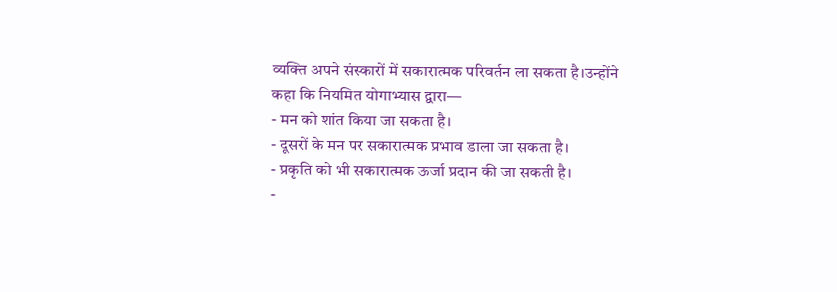व्यक्ति अपने संस्कारों में सकारात्मक परिवर्तन ला सकता है।उन्होंने कहा कि नियमित योगाभ्यास द्वारा—
- मन को शांत किया जा सकता है।
- दूसरों के मन पर सकारात्मक प्रभाव डाला जा सकता है।
- प्रकृति को भी सकारात्मक ऊर्जा प्रदान की जा सकती है।
-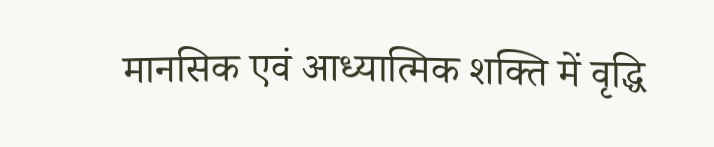मानसिक एवं आध्यात्मिक शक्ति में वृद्धि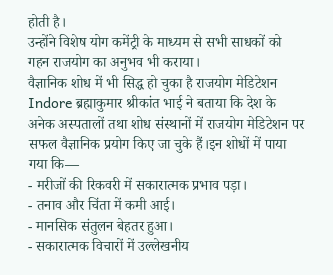होती है।
उन्होंने विशेष योग कमेंट्री के माध्यम से सभी साधकों को गहन राजयोग का अनुभव भी कराया।
वैज्ञानिक शोध में भी सिद्ध हो चुका है राजयोग मेडिटेशन
Indore ब्रह्माकुमार श्रीकांत भाई ने बताया कि देश के अनेक अस्पतालों तथा शोध संस्थानों में राजयोग मेडिटेशन पर सफल वैज्ञानिक प्रयोग किए जा चुके हैं।इन शोधों में पाया गया कि—
- मरीजों की रिकवरी में सकारात्मक प्रभाव पड़ा।
- तनाव और चिंता में कमी आई।
- मानसिक संतुलन बेहतर हुआ।
- सकारात्मक विचारों में उल्लेखनीय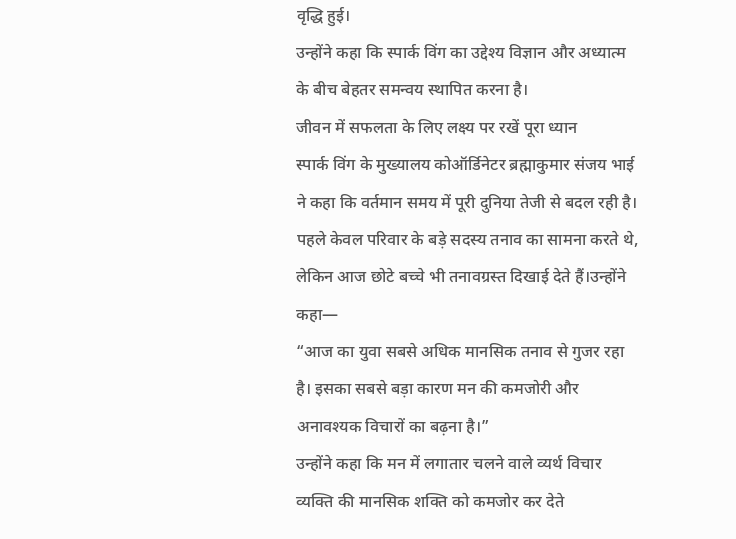वृद्धि हुई।
उन्होंने कहा कि स्पार्क विंग का उद्देश्य विज्ञान और अध्यात्म के बीच बेहतर समन्वय स्थापित करना है।
जीवन में सफलता के लिए लक्ष्य पर रखें पूरा ध्यान
स्पार्क विंग के मुख्यालय कोऑर्डिनेटर ब्रह्माकुमार संजय भाई ने कहा कि वर्तमान समय में पूरी दुनिया तेजी से बदल रही है। पहले केवल परिवार के बड़े सदस्य तनाव का सामना करते थे, लेकिन आज छोटे बच्चे भी तनावग्रस्त दिखाई देते हैं।उन्होंने कहा—
“आज का युवा सबसे अधिक मानसिक तनाव से गुजर रहा है। इसका सबसे बड़ा कारण मन की कमजोरी और अनावश्यक विचारों का बढ़ना है।”
उन्होंने कहा कि मन में लगातार चलने वाले व्यर्थ विचार व्यक्ति की मानसिक शक्ति को कमजोर कर देते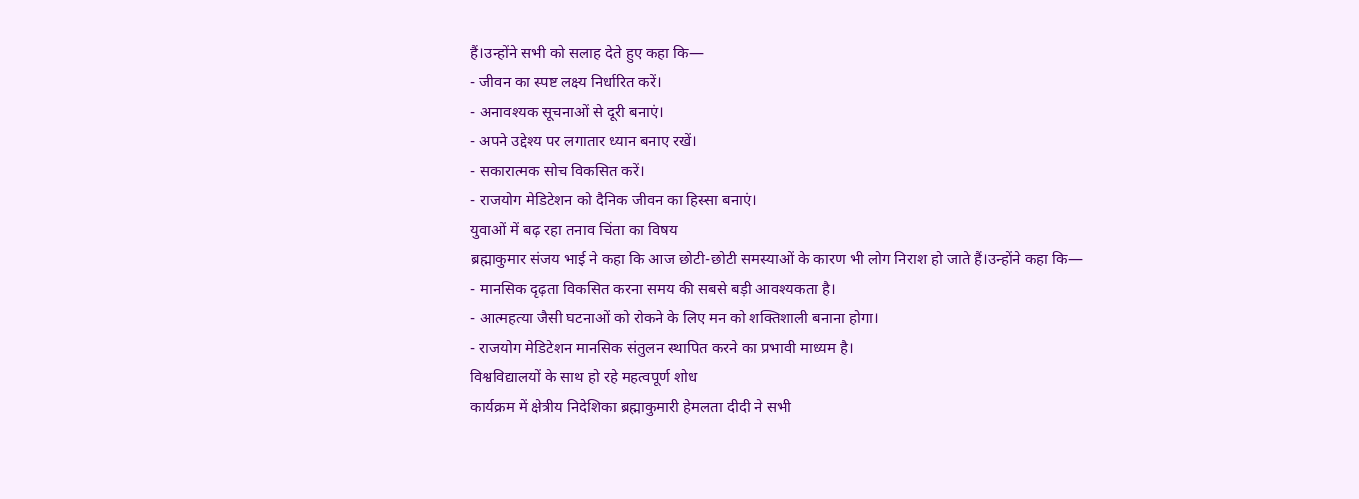हैं।उन्होंने सभी को सलाह देते हुए कहा कि—
- जीवन का स्पष्ट लक्ष्य निर्धारित करें।
- अनावश्यक सूचनाओं से दूरी बनाएं।
- अपने उद्देश्य पर लगातार ध्यान बनाए रखें।
- सकारात्मक सोच विकसित करें।
- राजयोग मेडिटेशन को दैनिक जीवन का हिस्सा बनाएं।
युवाओं में बढ़ रहा तनाव चिंता का विषय
ब्रह्माकुमार संजय भाई ने कहा कि आज छोटी-छोटी समस्याओं के कारण भी लोग निराश हो जाते हैं।उन्होंने कहा कि—
- मानसिक दृढ़ता विकसित करना समय की सबसे बड़ी आवश्यकता है।
- आत्महत्या जैसी घटनाओं को रोकने के लिए मन को शक्तिशाली बनाना होगा।
- राजयोग मेडिटेशन मानसिक संतुलन स्थापित करने का प्रभावी माध्यम है।
विश्वविद्यालयों के साथ हो रहे महत्वपूर्ण शोध
कार्यक्रम में क्षेत्रीय निदेशिका ब्रह्माकुमारी हेमलता दीदी ने सभी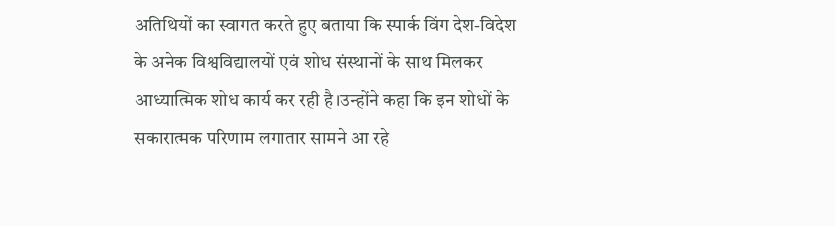अतिथियों का स्वागत करते हुए बताया कि स्पार्क विंग देश-विदेश के अनेक विश्वविद्यालयों एवं शोध संस्थानों के साथ मिलकर आध्यात्मिक शोध कार्य कर रही है।उन्होंने कहा कि इन शोधों के सकारात्मक परिणाम लगातार सामने आ रहे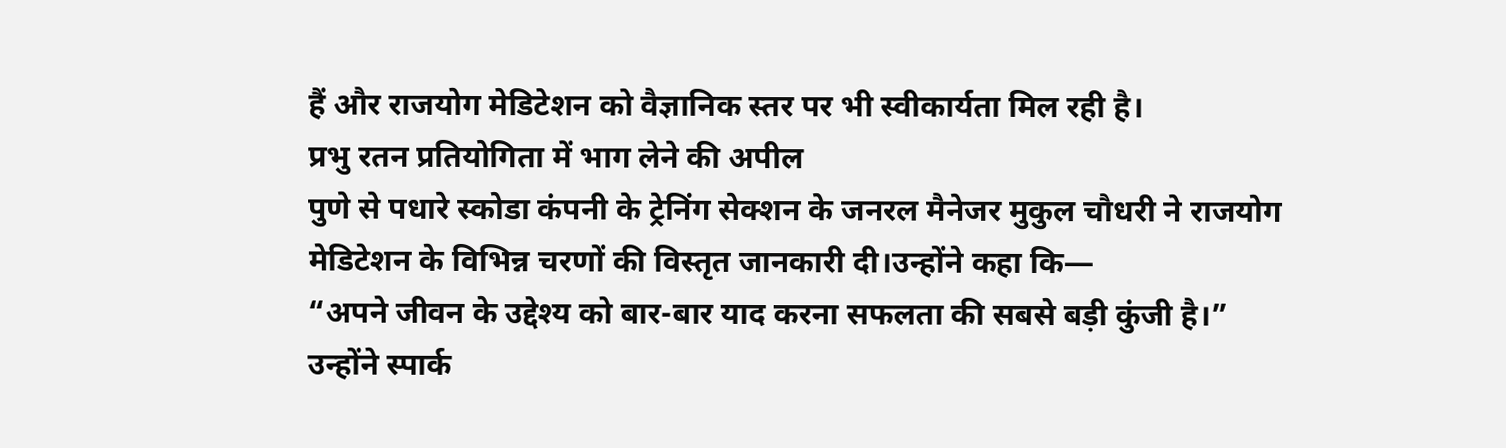हैं और राजयोग मेडिटेशन को वैज्ञानिक स्तर पर भी स्वीकार्यता मिल रही है।
प्रभु रतन प्रतियोगिता में भाग लेने की अपील
पुणे से पधारे स्कोडा कंपनी के ट्रेनिंग सेक्शन के जनरल मैनेजर मुकुल चौधरी ने राजयोग मेडिटेशन के विभिन्न चरणों की विस्तृत जानकारी दी।उन्होंने कहा कि—
“अपने जीवन के उद्देश्य को बार-बार याद करना सफलता की सबसे बड़ी कुंजी है।”
उन्होंने स्पार्क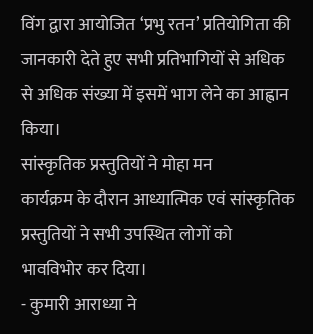विंग द्वारा आयोजित ‘प्रभु रतन’ प्रतियोगिता की जानकारी देते हुए सभी प्रतिभागियों से अधिक से अधिक संख्या में इसमें भाग लेने का आह्वान किया।
सांस्कृतिक प्रस्तुतियों ने मोहा मन
कार्यक्रम के दौरान आध्यात्मिक एवं सांस्कृतिक प्रस्तुतियों ने सभी उपस्थित लोगों को भावविभोर कर दिया।
- कुमारी आराध्या ने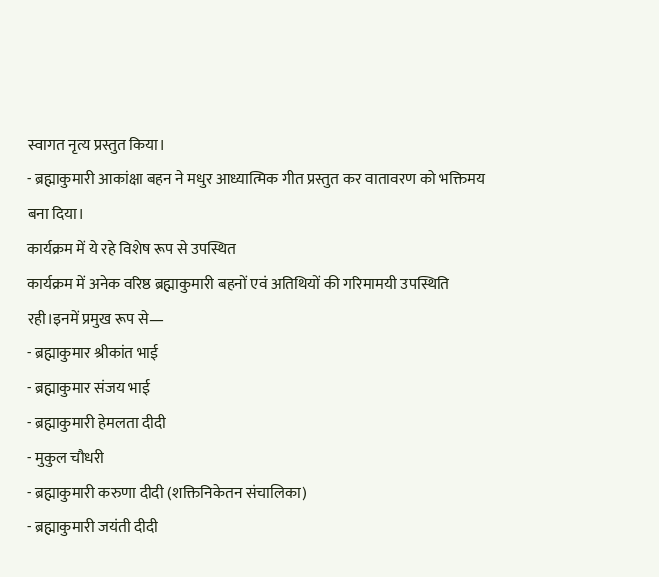स्वागत नृत्य प्रस्तुत किया।
- ब्रह्माकुमारी आकांक्षा बहन ने मधुर आध्यात्मिक गीत प्रस्तुत कर वातावरण को भक्तिमय बना दिया।
कार्यक्रम में ये रहे विशेष रूप से उपस्थित
कार्यक्रम में अनेक वरिष्ठ ब्रह्माकुमारी बहनों एवं अतिथियों की गरिमामयी उपस्थिति रही।इनमें प्रमुख रूप से—
- ब्रह्माकुमार श्रीकांत भाई
- ब्रह्माकुमार संजय भाई
- ब्रह्माकुमारी हेमलता दीदी
- मुकुल चौधरी
- ब्रह्माकुमारी करुणा दीदी (शक्तिनिकेतन संचालिका)
- ब्रह्माकुमारी जयंती दीदी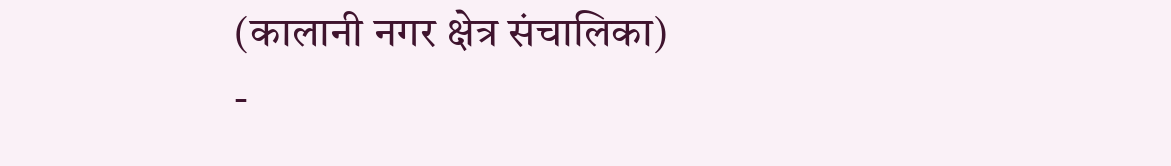(कालानी नगर क्षेत्र संचालिका)
-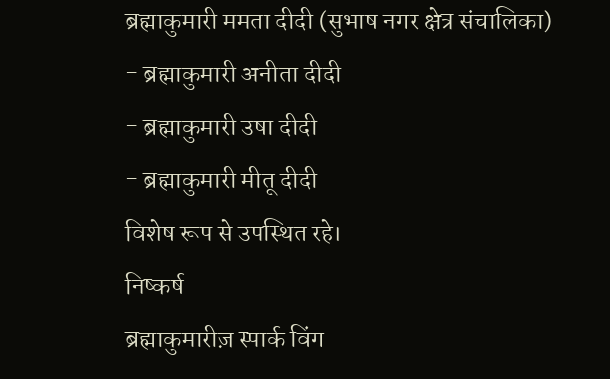ब्रह्माकुमारी ममता दीदी (सुभाष नगर क्षेत्र संचालिका)
- ब्रह्माकुमारी अनीता दीदी
- ब्रह्माकुमारी उषा दीदी
- ब्रह्माकुमारी मीतू दीदी
विशेष रूप से उपस्थित रहे।
निष्कर्ष
ब्रह्माकुमारीज़ स्पार्क विंग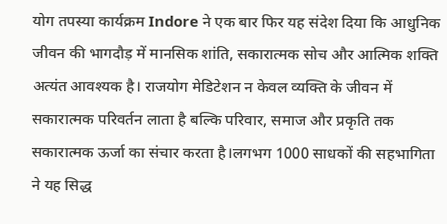योग तपस्या कार्यक्रम Indore ने एक बार फिर यह संदेश दिया कि आधुनिक जीवन की भागदौड़ में मानसिक शांति, सकारात्मक सोच और आत्मिक शक्ति अत्यंत आवश्यक है। राजयोग मेडिटेशन न केवल व्यक्ति के जीवन में सकारात्मक परिवर्तन लाता है बल्कि परिवार, समाज और प्रकृति तक सकारात्मक ऊर्जा का संचार करता है।लगभग 1000 साधकों की सहभागिता ने यह सिद्ध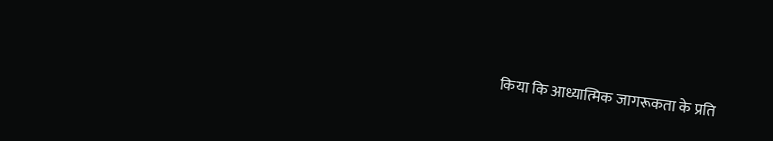किया कि आध्यात्मिक जागरूकता के प्रति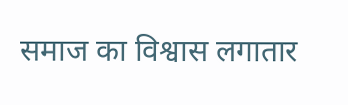समाज का विश्वास लगातार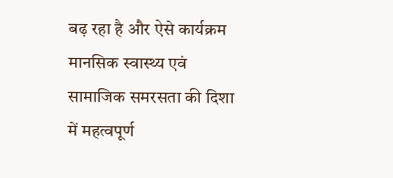बढ़ रहा है और ऐसे कार्यक्रम मानसिक स्वास्थ्य एवं सामाजिक समरसता की दिशा में महत्वपूर्ण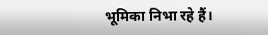भूमिका निभा रहे हैं।